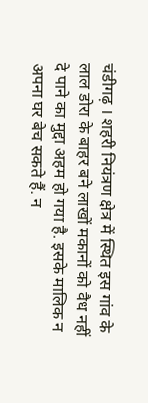चंडीगढ़ । शहरी नियंत्रण क्षेत्र में स्थित इस गांव के लाल डोरा के बाहर बने लाखों मकानों को वैध नहीं दे पाने का मुद्दा अहम हो गया है. इसके मालिक न अपना घर बेच सकते हैं. न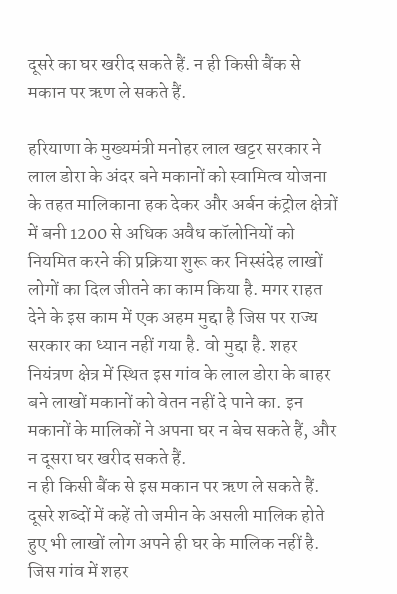दूसरे का घर खरीद सकते हैं. न ही किसी बैंक से मकान पर ऋण ले सकते हैं.

हरियाणा के मुख्यमंत्री मनोहर लाल खट्टर सरकार ने लाल डोरा के अंदर बने मकानों को स्वामित्व योजना के तहत मालिकाना हक देकर और अर्बन कंट्रोल क्षेत्रों में बनी 1200 से अधिक अवैध कॉलोनियों को नियमित करने की प्रक्रिया शुरू कर निस्संदेह लाखों लोगों का दिल जीतने का काम किया है. मगर राहत देने के इस काम में एक अहम मुद्दा है जिस पर राज्य सरकार का ध्यान नहीं गया है. वो मुद्दा है. शहर नियंत्रण क्षेत्र में स्थित इस गांव के लाल डोरा के बाहर बने लाखों मकानों को वेतन नहीं दे पाने का. इन मकानों के मालिकों ने अपना घर न बेच सकते हैं, और न दूसरा घर खरीद सकते हैं.
न ही किसी बैंक से इस मकान पर ऋण ले सकते हैं. दूसरे शब्दों में कहें तो जमीन के असली मालिक होते हुए भी लाखों लोग अपने ही घर के मालिक नहीं है. जिस गांव में शहर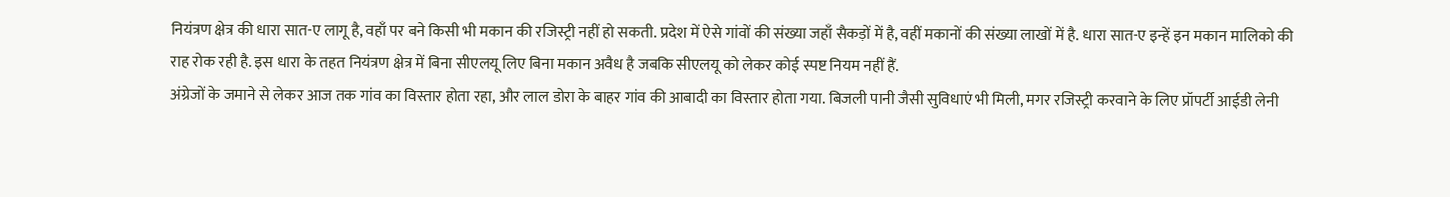नियंत्रण क्षेत्र की धारा सात-ए लागू है, वहाँ पर बने किसी भी मकान की रजिस्ट्री नहीं हो सकती. प्रदेश में ऐसे गांवों की संख्या जहाँ सैकड़ों में है, वहीं मकानों की संख्या लाखों में है. धारा सात-ए इन्हें इन मकान मालिको की राह रोक रही है. इस धारा के तहत नियंत्रण क्षेत्र में बिना सीएलयू लिए बिना मकान अवैध है जबकि सीएलयू को लेकर कोई स्पष्ट नियम नहीं हैं.
अंग्रेजों के जमाने से लेकर आज तक गांव का विस्तार होता रहा, और लाल डोरा के बाहर गांव की आबादी का विस्तार होता गया. बिजली पानी जैसी सुविधाएं भी मिली, मगर रजिस्ट्री करवाने के लिए प्रॉपर्टी आईडी लेनी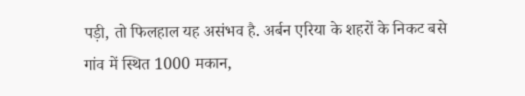पड़ी, तो फिलहाल यह असंभव है. अर्बन एरिया के शहरों के निकट बसे गांव में स्थित 1000 मकान,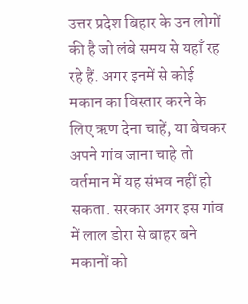उत्तर प्रदेश बिहार के उन लोगों की है जो लंबे समय से यहाँ रह रहे हैं. अगर इनमें से कोई मकान का विस्तार करने के लिए ऋण देना चाहें, या बेचकर अपने गांव जाना चाहे तो वर्तमान में यह संभव नहीं हो सकता. सरकार अगर इस गांव में लाल डोरा से बाहर बने मकानों को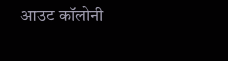आउट कॉलोनी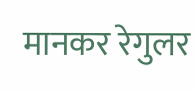मानकर रेगुलर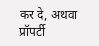कर दे, अथवा प्रॉपर्टी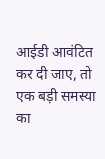आईडी आवंटित कर दी जाए, तो एक बड़ी समस्या का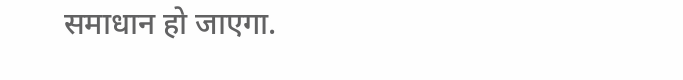समाधान हो जाएगा.